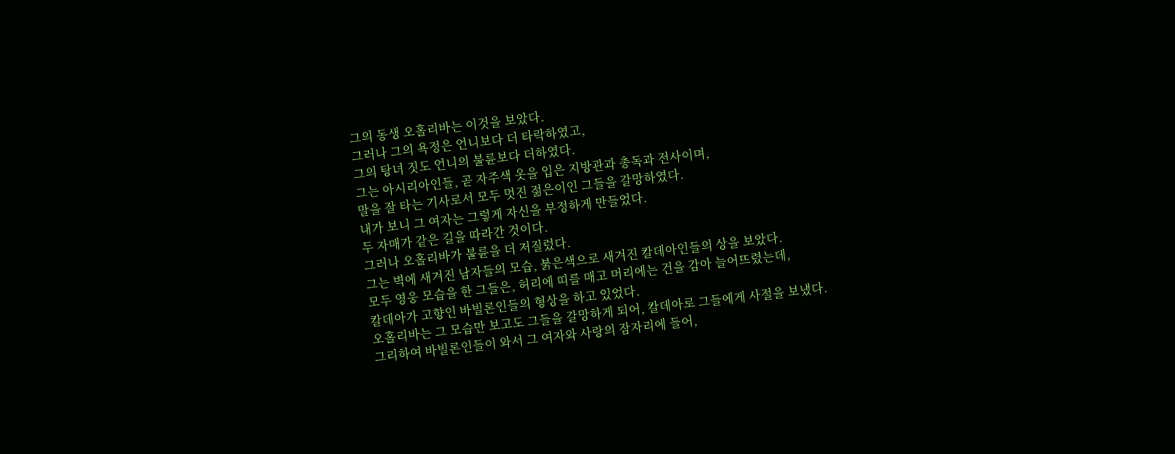그의 동생 오홀리바는 이것을 보았다.
그러나 그의 욕정은 언니보다 더 타락하였고,
그의 탕녀 짓도 언니의 불륜보다 더하였다.
그는 아시리아인들, 곧 자주색 옷을 입은 지방관과 총독과 전사이며,
말을 잘 타는 기사로서 모두 멋진 젊은이인 그들을 갈망하였다.
내가 보니 그 여자는 그렇게 자신을 부정하게 만들었다.
두 자매가 같은 길을 따라간 것이다.
그러나 오홀리바가 불륜을 더 저질렀다.
그는 벽에 새겨진 남자들의 모습, 붉은색으로 새겨진 칼데아인들의 상을 보았다.
모두 영웅 모습을 한 그들은, 허리에 띠를 매고 머리에는 건을 감아 늘어뜨렸는데,
칼데아가 고향인 바빌론인들의 형상을 하고 있었다.
오홀리바는 그 모습만 보고도 그들을 갈망하게 되어, 칼데아로 그들에게 사절을 보냈다.
그리하여 바빌론인들이 와서 그 여자와 사랑의 잠자리에 들어,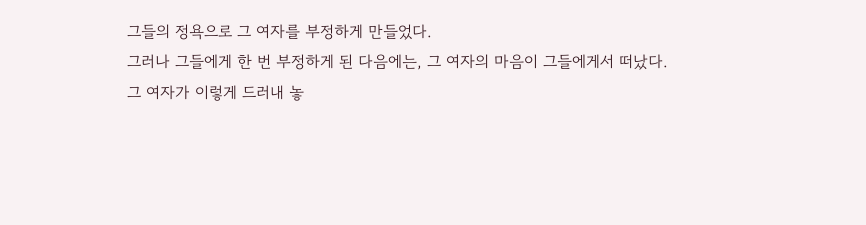그들의 정욕으로 그 여자를 부정하게 만들었다.
그러나 그들에게 한 번 부정하게 된 다음에는, 그 여자의 마음이 그들에게서 떠났다.
그 여자가 이렇게 드러내 놓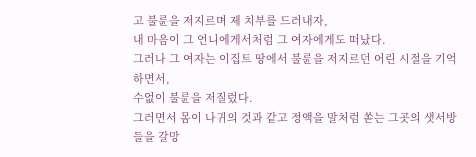고 불륜을 저지르며 제 치부를 드러내자,
내 마음이 그 언니에게서처럼 그 여자에게도 떠났다.
그러나 그 여자는 이집트 땅에서 불륜을 저지르던 어린 시절을 기억하면서,
수없이 불륜을 저질렀다.
그러면서 몸이 나귀의 것과 같고 정액을 말처럼 쏟는 그곳의 샛서방들을 갈망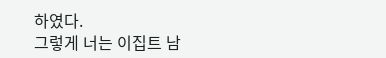하였다.
그렇게 너는 이집트 남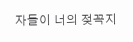자들이 너의 젖꼭지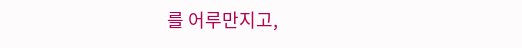를 어루만지고,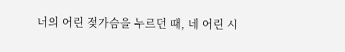너의 어린 젖가슴을 누르던 때, 네 어린 시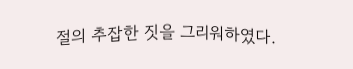절의 추잡한 짓을 그리워하였다.